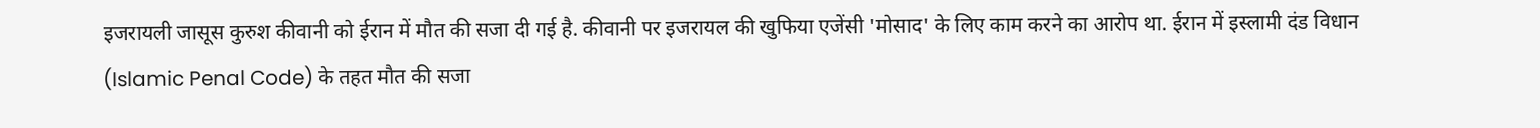इजरायली जासूस कुरुश कीवानी को ईरान में मौत की सजा दी गई है. कीवानी पर इजरायल की खुफिया एजेंसी 'मोसाद' के लिए काम करने का आरोप था. ईरान में इस्लामी दंड विधान (Islamic Penal Code) के तहत मौत की सजा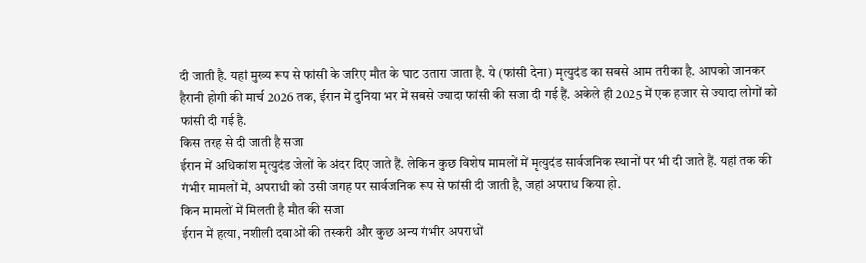दी जाती है. यहां मुख्य रूप से फांसी के जरिए मौत के घाट उतारा जाता है. ये (फांसी देना) मृत्युदंड का सबसे आम तरीका है. आपको जानकर हैरानी होगी की मार्च 2026 तक, ईरान में दुनिया भर में सबसे ज्यादा फांसी की सजा दी गई हैं. अकेले ही 2025 में एक हजार से ज्यादा लोगों को फांसी दी गई है.
किस तरह से दी जाती है सजा
ईरान में अधिकांश मृत्युदंड जेलों के अंदर दिए जाते हैं. लेकिन कुछ विशेष मामलों में मृत्युदंड सार्वजनिक स्थानों पर भी दी जाते हैं. यहां तक की गंभीर मामलों में, अपराधी को उसी जगह पर सार्वजनिक रूप से फांसी दी जाती है, जहां अपराध किया हो.
किन मामलों में मिलती है मौत की सजा
ईरान में हत्या, नशीली दवाओं की तस्करी और कुछ अन्य गंभीर अपराधों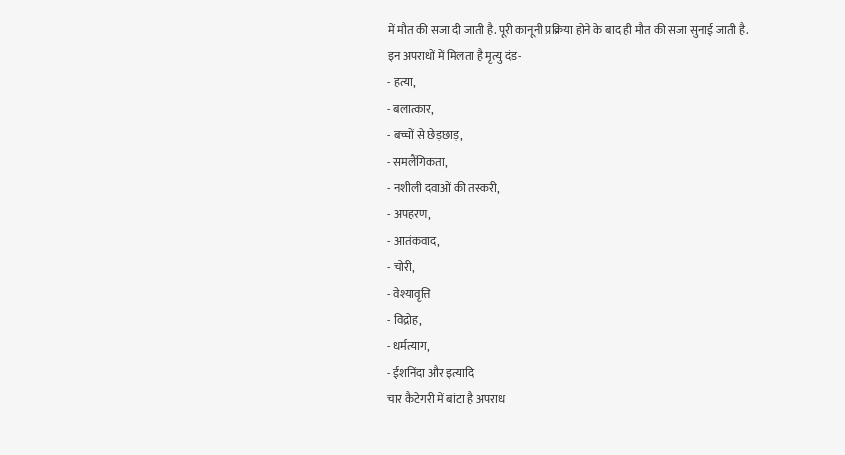में मौत की सजा दी जाती है. पूरी कानूनी प्रक्रिया होने के बाद ही मौत की सजा सुनाई जाती है.
इन अपराधों में मिलता है मृत्यु दंड-
- हत्या,
- बलात्कार,
- बच्चों से छेड़छाड़,
- समलैंगिकता,
- नशीली दवाओं की तस्करी,
- अपहरण,
- आतंकवाद,
- चोरी,
- वेश्यावृत्ति
- विद्रोह,
- धर्मत्याग,
- ईशनिंदा और इत्यादि
चार कैटेगरी में बांटा है अपराध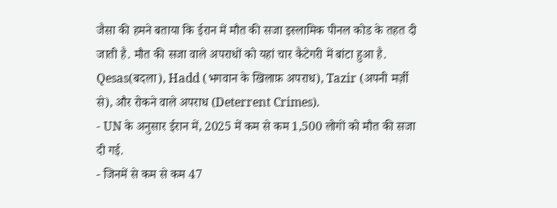जैसा की हमने बताया कि ईरान में मौत की सजा इस्लामिक पीनल कोड के तहत दी जाती है. मौत की सजा वाले अपराधों को यहां चार कैटेगरी में बांटा हुआ है. Qesas(बदला), Hadd (भगवान के खिलाफ़ अपराध), Tazir (अपनी मर्ज़ी से), और रोकने वाले अपराध (Deterrent Crimes).
- UN के अनुसार ईरान में, 2025 में कम से कम 1,500 लोगों को मौत की सजा दी गई.
- जिनमें से कम से कम 47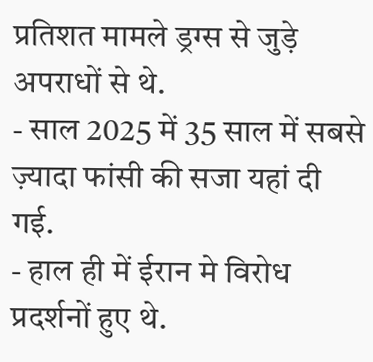प्रतिशत मामले ड्रग्स से जुड़े अपराधों से थे.
- साल 2025 में 35 साल में सबसे ज़्यादा फांसी की सजा यहां दी गई.
- हाल ही में ईरान मे विरोध प्रदर्शनों हुए थे.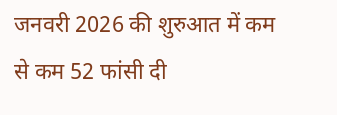जनवरी 2026 की शुरुआत में कम से कम 52 फांसी दी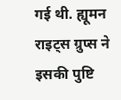गई थी. ह्यूमन राइट्स ग्रुप्स ने इसकी पुष्टि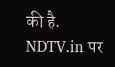की है.
NDTV.in पर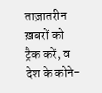ताज़ातरीन ख़बरों को ट्रैक करें, व देश के कोने-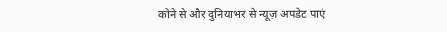कोने से और दुनियाभर से न्यूज़ अपडेट पाएं